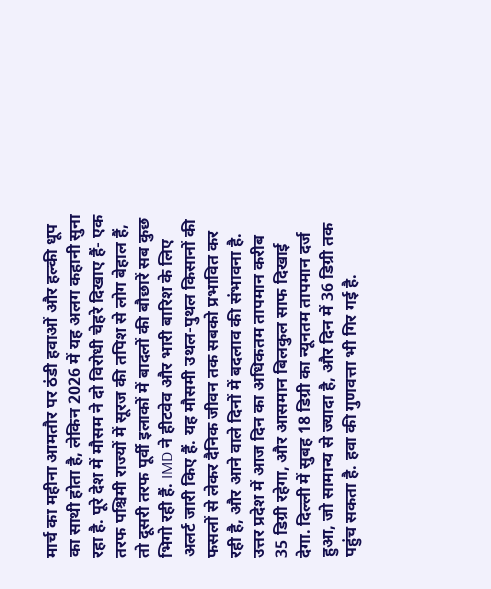मार्च का महीना आमतौर पर ठंडी हवाओं और हल्की धूप का साथी होता है, लेकिन 2026 में यह अलग कहानी सुना रहा है. पूरे देश में मौसम ने दो विरोधी चेहरे दिखाए हैं- एक तरफ पश्चिमी राज्यों में सूरज की तपिश से लोग बेहाल हैं, तो दूसरी तरफ पूर्वी इलाकों में बादलों की बौछारें सब कुछ भिगो रही हैं. IMD ने हीटवेव और भारी बारिश के लिए अलर्ट जारी किए हैं. यह मौसमी उथल-पुथल किसानों की फसलों से लेकर दैनिक जीवन तक सबको प्रभावित कर रही है, और आने वाले दिनों में बदलाव की संभावना है.
उत्तर प्रदेश में आज दिन का अधिकतम तापमान करीब 35 डिग्री रहेगा, और आसमान बिलकुल साफ दिखाई देगा. दिल्ली में सुबह 18 डिग्री का न्यूनतम तापमान दर्ज हुआ, जो सामान्य से ज्यादा है, और दिन में 36 डिग्री तक पहुंच सकता है. हवा की गुणवत्ता भी गिर गई है.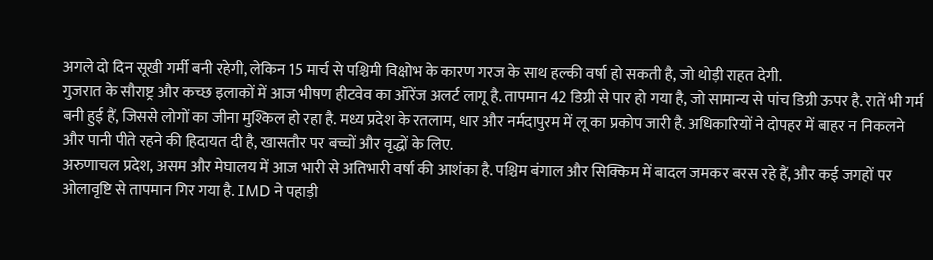अगले दो दिन सूखी गर्मी बनी रहेगी, लेकिन 15 मार्च से पश्चिमी विक्षोभ के कारण गरज के साथ हल्की वर्षा हो सकती है, जो थोड़ी राहत देगी.
गुजरात के सौराष्ट्र और कच्छ इलाकों में आज भीषण हीटवेव का ऑरेंज अलर्ट लागू है. तापमान 42 डिग्री से पार हो गया है, जो सामान्य से पांच डिग्री ऊपर है. रातें भी गर्म बनी हुई हैं, जिससे लोगों का जीना मुश्किल हो रहा है. मध्य प्रदेश के रतलाम, धार और नर्मदापुरम में लू का प्रकोप जारी है. अधिकारियों ने दोपहर में बाहर न निकलने और पानी पीते रहने की हिदायत दी है, खासतौर पर बच्चों और वृद्धों के लिए.
अरुणाचल प्रदेश, असम और मेघालय में आज भारी से अतिभारी वर्षा की आशंका है. पश्चिम बंगाल और सिक्किम में बादल जमकर बरस रहे हैं, और कई जगहों पर ओलावृष्टि से तापमान गिर गया है. IMD ने पहाड़ी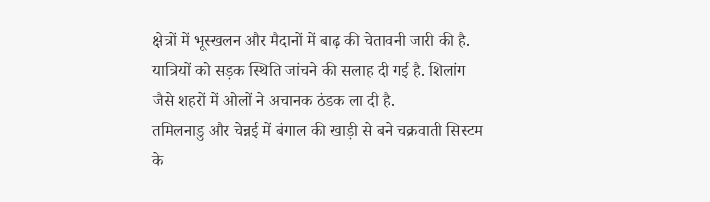क्षेत्रों में भूस्खलन और मैदानों में बाढ़ की चेतावनी जारी की है. यात्रियों को सड़क स्थिति जांचने की सलाह दी गई है. शिलांग जैसे शहरों में ओलों ने अचानक ठंडक ला दी है.
तमिलनाडु और चेन्नई में बंगाल की खाड़ी से बने चक्रवाती सिस्टम के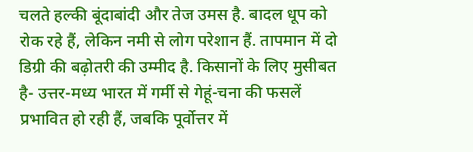चलते हल्की बूंदाबांदी और तेज उमस है. बादल धूप को रोक रहे हैं, लेकिन नमी से लोग परेशान हैं. तापमान में दो डिग्री की बढ़ोतरी की उम्मीद है. किसानों के लिए मुसीबत है- उत्तर-मध्य भारत में गर्मी से गेहूं-चना की फसलें प्रभावित हो रही हैं, जबकि पूर्वोत्तर में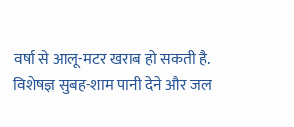वर्षा से आलू-मटर खराब हो सकती है. विशेषज्ञ सुबह-शाम पानी देने और जल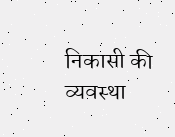निकासी की व्यवस्था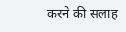करने की सलाह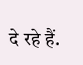दे रहे हैं.